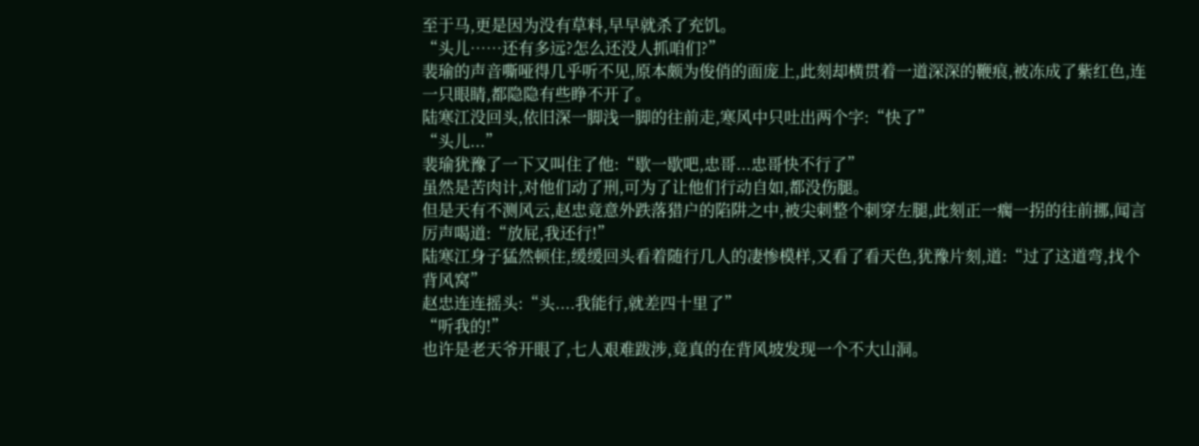至于马,更是因为没有草料,早早就杀了充饥。
“头儿……还有多远?怎么还没人抓咱们?”
裴瑜的声音嘶哑得几乎听不见,原本颇为俊俏的面庞上,此刻却横贯着一道深深的鞭痕,被冻成了紫红色,连一只眼睛,都隐隐有些睁不开了。
陆寒江没回头,依旧深一脚浅一脚的往前走,寒风中只吐出两个字:“快了”
“头儿...”
裴瑜犹豫了一下又叫住了他:“歇一歇吧,忠哥...忠哥快不行了”
虽然是苦肉计,对他们动了刑,可为了让他们行动自如,都没伤腿。
但是天有不测风云,赵忠竟意外跌落猎户的陷阱之中,被尖刺整个刺穿左腿,此刻正一瘸一拐的往前挪,闻言厉声喝道:“放屁,我还行!”
陆寒江身子猛然顿住,缓缓回头看着随行几人的凄惨模样,又看了看天色,犹豫片刻,道:“过了这道弯,找个背风窝”
赵忠连连摇头:“头....我能行,就差四十里了”
“听我的!”
也许是老天爷开眼了,七人艰难跋涉,竟真的在背风坡发现一个不大山洞。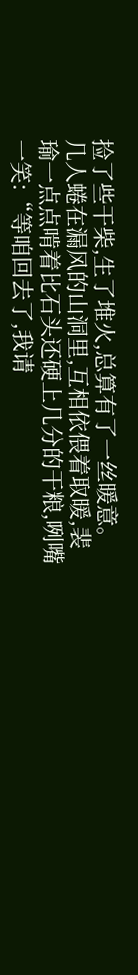捡了些干柴,生了堆火,总算有了一丝暖意。
几人蜷在漏风的山洞里,互相依偎着取暖,裴瑜一点点啃着比石头还硬上几分的干粮,咧嘴一笑:“等咱回去了,我请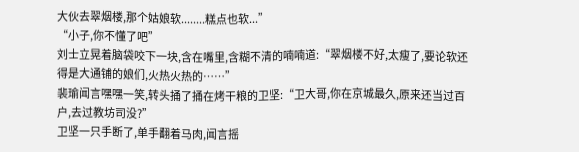大伙去翠烟楼,那个姑娘软........糕点也软...”
“小子,你不懂了吧”
刘士立晃着脑袋咬下一块,含在嘴里,含糊不清的喃喃道:“翠烟楼不好,太瘦了,要论软还得是大通铺的娘们,火热火热的……”
裴瑜闻言嘿嘿一笑,转头捅了捅在烤干粮的卫坚:“卫大哥,你在京城最久,原来还当过百户,去过教坊司没?”
卫坚一只手断了,单手翻着马肉,闻言摇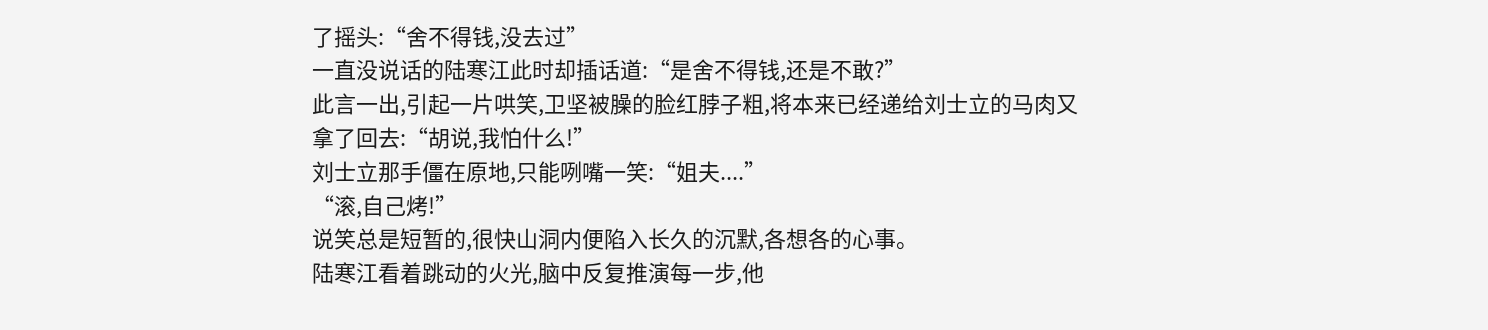了摇头:“舍不得钱,没去过”
一直没说话的陆寒江此时却插话道:“是舍不得钱,还是不敢?”
此言一出,引起一片哄笑,卫坚被臊的脸红脖子粗,将本来已经递给刘士立的马肉又拿了回去:“胡说,我怕什么!”
刘士立那手僵在原地,只能咧嘴一笑:“姐夫....”
“滚,自己烤!”
说笑总是短暂的,很快山洞内便陷入长久的沉默,各想各的心事。
陆寒江看着跳动的火光,脑中反复推演每一步,他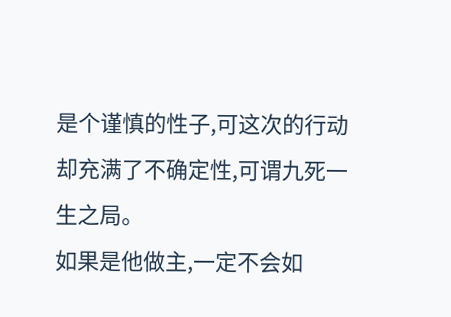是个谨慎的性子,可这次的行动却充满了不确定性,可谓九死一生之局。
如果是他做主,一定不会如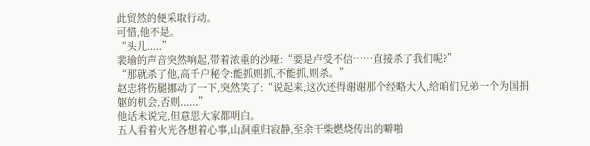此贸然的便采取行动。
可惜,他不是。
“头儿.....”
裴瑜的声音突然响起,带着浓重的沙哑:“要是卢受不信……直接杀了我们呢?”
“那就杀了他,高千户秘令:能抓则抓,不能抓,则杀。”
赵忠将伤腿挪动了一下,突然笑了:“说起来,这次还得谢谢那个经略大人,给咱们兄弟一个为国捐躯的机会,否则......”
他话未说完,但意思大家都明白。
五人看着火光各想着心事,山洞重归寂静,至余干柴燃烧传出的噼啪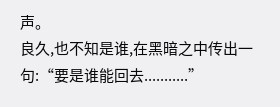声。
良久,也不知是谁,在黑暗之中传出一句:“要是谁能回去...........”